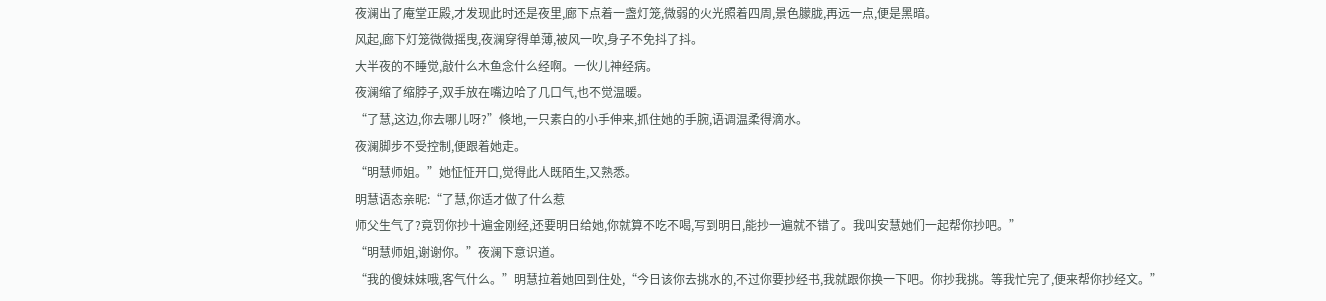夜澜出了庵堂正殿,才发现此时还是夜里,廊下点着一盏灯笼,微弱的火光照着四周,景色朦胧,再远一点,便是黑暗。
风起,廊下灯笼微微摇曳,夜澜穿得单薄,被风一吹,身子不免抖了抖。
大半夜的不睡觉,敲什么木鱼念什么经啊。一伙儿神经病。
夜澜缩了缩脖子,双手放在嘴边哈了几口气,也不觉温暖。
“了慧,这边,你去哪儿呀?”倏地,一只素白的小手伸来,抓住她的手腕,语调温柔得滴水。
夜澜脚步不受控制,便跟着她走。
“明慧师姐。”她怔怔开口,觉得此人既陌生,又熟悉。
明慧语态亲昵:“了慧,你适才做了什么惹
师父生气了?竟罚你抄十遍金刚经,还要明日给她,你就算不吃不喝,写到明日,能抄一遍就不错了。我叫安慧她们一起帮你抄吧。”
“明慧师姐,谢谢你。”夜澜下意识道。
“我的傻妹妹哦,客气什么。”明慧拉着她回到住处,“今日该你去挑水的,不过你要抄经书,我就跟你换一下吧。你抄我挑。等我忙完了,便来帮你抄经文。”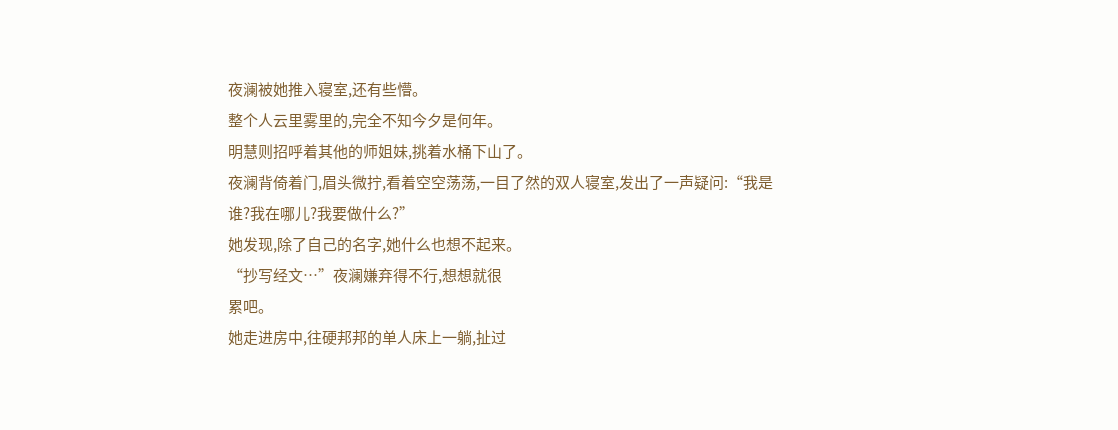夜澜被她推入寝室,还有些懵。
整个人云里雾里的,完全不知今夕是何年。
明慧则招呼着其他的师姐妹,挑着水桶下山了。
夜澜背倚着门,眉头微拧,看着空空荡荡,一目了然的双人寝室,发出了一声疑问:“我是谁?我在哪儿?我要做什么?”
她发现,除了自己的名字,她什么也想不起来。
“抄写经文…”夜澜嫌弃得不行,想想就很
累吧。
她走进房中,往硬邦邦的单人床上一躺,扯过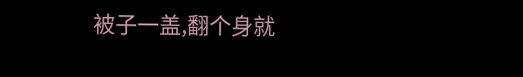被子一盖,翻个身就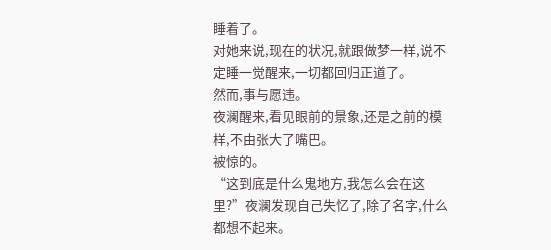睡着了。
对她来说,现在的状况,就跟做梦一样,说不定睡一觉醒来,一切都回归正道了。
然而,事与愿违。
夜澜醒来,看见眼前的景象,还是之前的模样,不由张大了嘴巴。
被惊的。
“这到底是什么鬼地方,我怎么会在这里?”夜澜发现自己失忆了,除了名字,什么都想不起来。